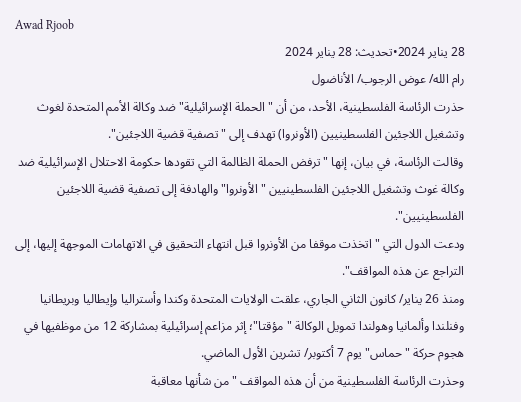Awad Rjoob
28 يناير 2024•تحديث: 28 يناير 2024
رام الله/ عوض الرجوب/ الأناضول
حذرت الرئاسة الفلسطينية، الأحد، من أن "الحملة الإسرائيلية" ضد وكالة الأمم المتحدة لغوث وتشغيل اللاجئين الفلسطينيين (الأونروا) تهدف إلى "تصفية قضية اللاجئين".
وقالت الرئاسة، في بيان، إنها "ترفض الحملة الظالمة التي تقودها حكومة الاحتلال الإسرائيلية ضد وكالة غوث وتشغيل اللاجئين الفلسطينيين "الأونروا" والهادفة إلى تصفية قضية اللاجئين الفلسطينيين".
ودعت الدول التي "اتخذت موقفا من الأونروا قبل انتهاء التحقيق في الاتهامات الموجهة إليها، إلى التراجع عن هذه المواقف".
ومنذ 26 يناير/ كانون الثاني الجاري، علقت الولايات المتحدة وكندا وأستراليا وإيطاليا وبريطانيا وفنلندا وألمانيا وهولندا تمويل الوكالة "مؤقتا"؛ إثر مزاعم إسرائيلية بمشاركة 12 من موظفيها في هجوم حركة "حماس" يوم 7 أكتوبر/ تشرين الأول الماضي.
وحذرت الرئاسة الفلسطينية من أن هذه المواقف "من شأنها معاقبة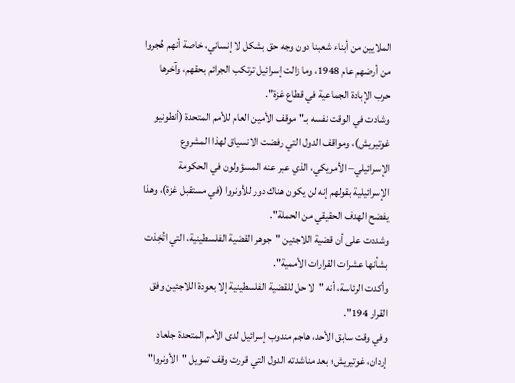الملايين من أبناء شعبنا دون وجه حق بشكل لا إنساني، خاصة أنهم هُجروا من أرضهم عام 1948، وما زالت إسرائيل ترتكب الجرائم بحقهم، وآخرها حرب الإبادة الجماعية في قطاع غزة".
وشادت في الوقت نفسه بـ"موقف الأمين العام للأمم المتحدة (أنطونيو غوتيريش)، ومواقف الدول التي رفضت الانسياق لهذا المشروع الإسرائيلي– الأمريكي، الذي عبر عنه المسؤولون في الحكومة الإسرائيلية بقولهم إنه لن يكون هناك دور للأونروا (في مستقبل غزة)، وهذا يفضح الهدف الحقيقي من الحملة".
وشددت على أن قضية اللاجئين "جوهر القضية الفلسطينية، التي اتُخِذت بشأنها عشرات القرارات الأممية".
وأكدت الرئاسة، أنه "لا حل للقضية الفلسطينية إلا بعودة اللاجئين وفق القرار 194".
وفي وقت سابق الأحد، هاجم مندوب إسرائيل لدى الأمم المتحدة جلعاد إردان، غوتيريش؛ بعد مناشدته الدول التي قررت وقف تمويل "الأونروا"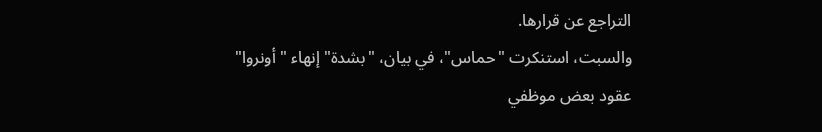التراجع عن قرارها.
والسبت، استنكرت "حماس"، في بيان، "بشدة" إنهاء "أونروا" عقود بعض موظفي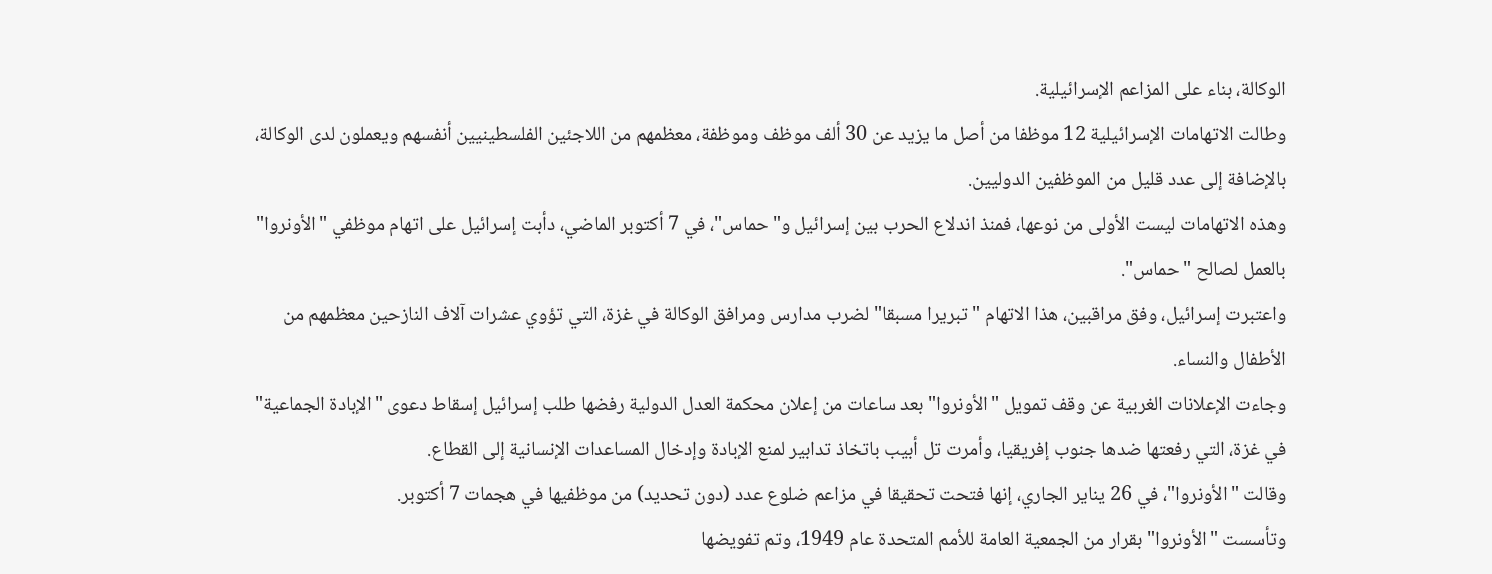الوكالة، بناء على المزاعم الإسرائيلية.
وطالت الاتهامات الإسرائيلية 12 موظفا من أصل ما يزيد عن 30 ألف موظف وموظفة، معظمهم من اللاجئين الفلسطينيين أنفسهم ويعملون لدى الوكالة، بالإضافة إلى عدد قليل من الموظفين الدوليين.
وهذه الاتهامات ليست الأولى من نوعها، فمنذ اندلاع الحرب بين إسرائيل و"حماس"، في 7 أكتوبر الماضي، دأبت إسرائيل على اتهام موظفي "الأونروا" بالعمل لصالح "حماس".
واعتبرت إسرائيل، وفق مراقبين، هذا الاتهام "تبريرا مسبقا" لضرب مدارس ومرافق الوكالة في غزة، التي تؤوي عشرات آلاف النازحين معظمهم من الأطفال والنساء.
وجاءت الإعلانات الغربية عن وقف تمويل "الأونروا" بعد ساعات من إعلان محكمة العدل الدولية رفضها طلب إسرائيل إسقاط دعوى "الإبادة الجماعية" في غزة، التي رفعتها ضدها جنوب إفريقيا، وأمرت تل أبيب باتخاذ تدابير لمنع الإبادة وإدخال المساعدات الإنسانية إلى القطاع.
وقالت "الأونروا"، في 26 يناير الجاري، إنها فتحت تحقيقا في مزاعم ضلوع عدد (دون تحديد) من موظفيها في هجمات 7 أكتوبر.
وتأسست "الأونروا" بقرار من الجمعية العامة للأمم المتحدة عام 1949، وتم تفويضها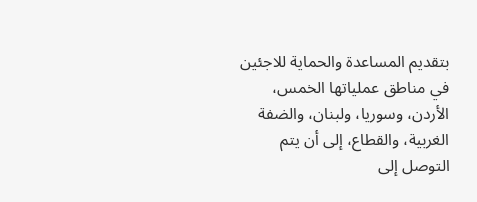بتقديم المساعدة والحماية للاجئين في مناطق عملياتها الخمس، الأردن، وسوريا، ولبنان، والضفة الغربية، والقطاع، إلى أن يتم التوصل إلى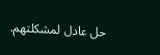حل عادل لمشكلتهم.